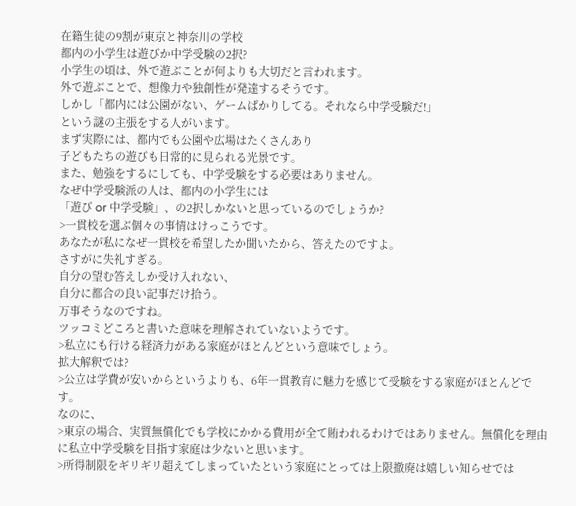在籍生徒の9割が東京と神奈川の学校
都内の小学生は遊びか中学受験の2択?
小学生の頃は、外で遊ぶことが何よりも大切だと言われます。
外で遊ぶことで、想像力や独創性が発達するそうです。
しかし「都内には公園がない、ゲームばかりしてる。それなら中学受験だ!」
という謎の主張をする人がいます。
まず実際には、都内でも公園や広場はたくさんあり
子どもたちの遊びも日常的に見られる光景です。
また、勉強をするにしても、中学受験をする必要はありません。
なぜ中学受験派の人は、都内の小学生には
「遊び or 中学受験」、の2択しかないと思っているのでしょうか?
>一貫校を選ぶ個々の事情はけっこうです。
あなたが私になぜ一貫校を希望したか聞いたから、答えたのですよ。
さすがに失礼すぎる。
自分の望む答えしか受け入れない、
自分に都合の良い記事だけ拾う。
万事そうなのですね。
ツッコミどころと書いた意味を理解されていないようです。
>私立にも行ける経済力がある家庭がほとんどという意味でしょう。
拡大解釈では?
>公立は学費が安いからというよりも、6年一貫教育に魅力を感じて受験をする家庭がほとんどです。
なのに、
>東京の場合、実質無償化でも学校にかかる費用が全て賄われるわけではありません。無償化を理由に私立中学受験を目指す家庭は少ないと思います。
>所得制限をギリギリ超えてしまっていたという家庭にとっては上限撤廃は嬉しい知らせでは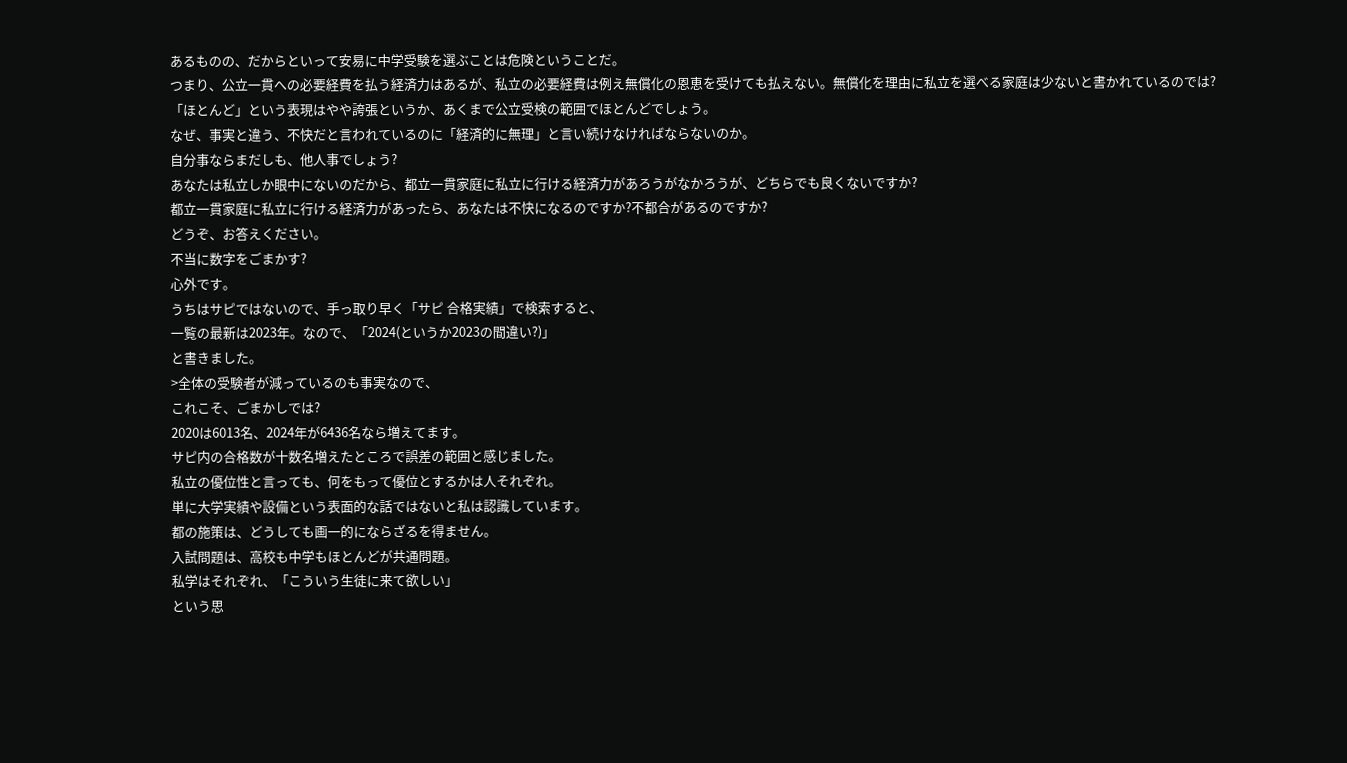あるものの、だからといって安易に中学受験を選ぶことは危険ということだ。
つまり、公立一貫への必要経費を払う経済力はあるが、私立の必要経費は例え無償化の恩恵を受けても払えない。無償化を理由に私立を選べる家庭は少ないと書かれているのでは?
「ほとんど」という表現はやや誇張というか、あくまで公立受検の範囲でほとんどでしょう。
なぜ、事実と違う、不快だと言われているのに「経済的に無理」と言い続けなければならないのか。
自分事ならまだしも、他人事でしょう?
あなたは私立しか眼中にないのだから、都立一貫家庭に私立に行ける経済力があろうがなかろうが、どちらでも良くないですか?
都立一貫家庭に私立に行ける経済力があったら、あなたは不快になるのですか?不都合があるのですか?
どうぞ、お答えください。
不当に数字をごまかす?
心外です。
うちはサピではないので、手っ取り早く「サピ 合格実績」で検索すると、
一覧の最新は2023年。なので、「2024(というか2023の間違い?)」
と書きました。
>全体の受験者が減っているのも事実なので、
これこそ、ごまかしでは?
2020は6013名、2024年が6436名なら増えてます。
サピ内の合格数が十数名増えたところで誤差の範囲と感じました。
私立の優位性と言っても、何をもって優位とするかは人それぞれ。
単に大学実績や設備という表面的な話ではないと私は認識しています。
都の施策は、どうしても画一的にならざるを得ません。
入試問題は、高校も中学もほとんどが共通問題。
私学はそれぞれ、「こういう生徒に来て欲しい」
という思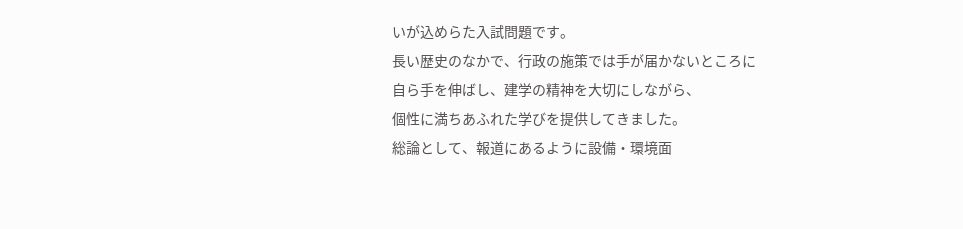いが込めらた入試問題です。
長い歴史のなかで、行政の施策では手が届かないところに
自ら手を伸ばし、建学の精神を大切にしながら、
個性に満ちあふれた学びを提供してきました。
総論として、報道にあるように設備・環境面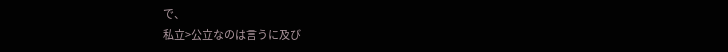で、
私立>公立なのは言うに及び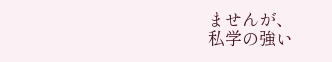ませんが、
私学の強い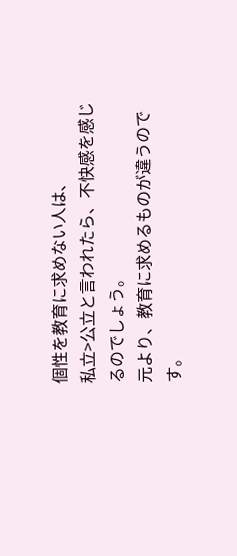個性を教育に求めない人は、
私立>公立と言われたら、不快感を感じるのでしょう。
元より、教育に求めるものが違うのです。